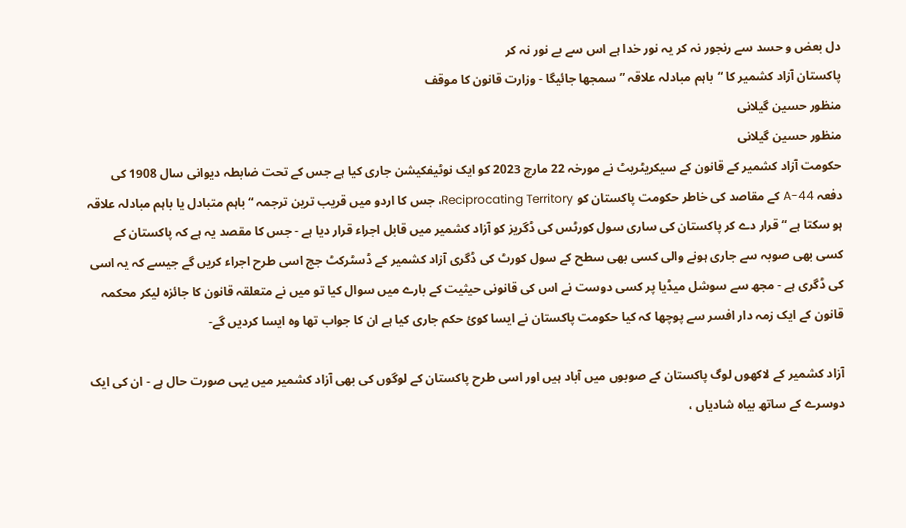دل بعض و حسد سے رنجور نہ کر یہ نور خدا ہے اس سے بے نور نہ کر
پاکستان آزاد کشمیر کا “باہم مبادلہ علاقہ ” سمجھا جائیگا - وزارت قانون کا موقف
منظور حسین گیلانی
منظور حسین گیلانی
حکومت آزاد کشمیر کے قانون کے سیکریٹریٹ نے مورخہ 22 مارچ 2023 کو ایک نوٹیفکیشن جاری کیا ہے جس کے تحت ضابطہ دیوانی سال 1908 کی دفعہ 44-A کے مقاصد کی خاطر حکومت پاکستان کو Reciprocating Territory، جس کا اردو میں قریب ترین ترجمہ “ باہم متبادل یا باہم مبادلہ علاقہ ہو سکتا ہے “ قرار دے کر پاکستان کی ساری سول کورٹس کی ڈگریز کو آزاد کشمیر میں قابل اجراء قرار دیا ہے - جس کا مقصد یہ ہے کہ پاکستان کے کسی بھی صوبہ سے جاری ہونے والی کسی بھی سطح کے سول کورٹ کی ڈگری آزاد کشمیر کے ڈسٹرکٹ جج اسی طرح اجراء کریں گے جیسے کہ یہ اسی کی ڈگری ہے - مجھ سے سوشل میڈیا پر کسی دوست نے اس کی قانونی حیثیت کے بارے میں سوال کیا تو میں نے متعلقہ قانون کا جائزہ لیکر محکمہ قانون کے ایک زمہ دار افسر سے پوچھا کہ کیا حکومت پاکستان نے ایسا کوئ حکم جاری کیا ہے ان کا جواب تھا وہ ایسا کردیں گے-

آزاد کشمیر کے لاکھوں لوگ پاکستان کے صوبوں میں آباد ہیں اور اسی طرح پاکستان کے لوگوں کی بھی آزاد کشمیر میں یہی صورت حال ہے - ان کی ایک دوسرے کے ساتھ بیاہ شادیاں ،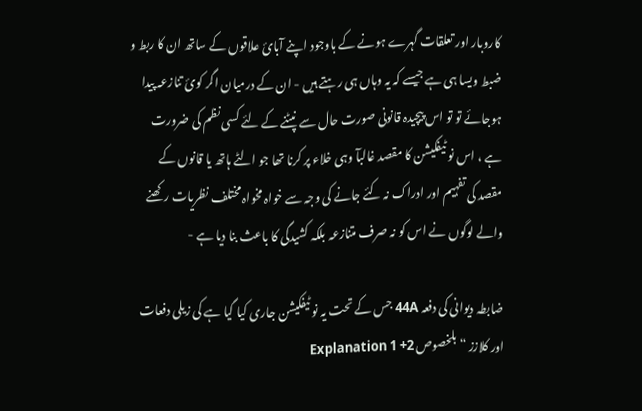کاروبار اور تعلقات گہرے ہونے کے باوجود اپنے آبائ علاقوں کے ساتھ ان کا ربط و ضبط ویسا ہی ہے جیسے کہ یہ وہاں ہی رہتے ہیں - ان کے درمیان اگر کوئ تنازعہ پیدا ہوجائے تو تو اس پیچیدہ قانونی صورت حال سے نپٹنے کے لئے کسی نظم کی ضرورت ہے ، اس نو ٹیفکیشن کا مقصد غالبآ وہی خلاء پر کرنا تھا جو الٹے ہاتھ یا قانوں کے مقصد کی تفہیم اور ادراک نہ کئے جانے کی وجہ سے خواہ مخواہ مختلف نظریات رکھنے والے لوگوں نے اس کو نہ صرف متنازعہ بلکہ کشیدگی کا باعث بنا دیا ہے -

ضابطہ دیوانی کی دفعہ 44A جس کے تحت یہ نو ٹیفکیشن جاری کیا گیا ہے کی زیلی دفعات اور کلازز “ بلخصوص Explanation 1 +2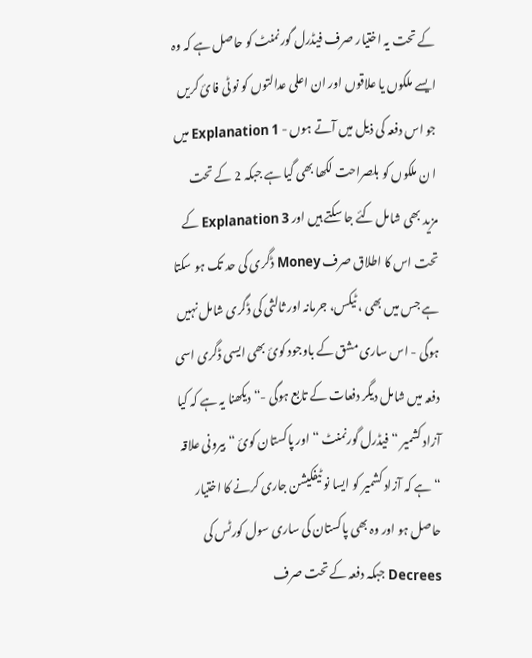کے تحت یہ اختیار صرف فیڈرل گورنمنٹ کو حاصل ہے کہ وہ ایسے ملکوں یا علاقوں اور ان اعلی عدالتوں کو نو ٹی فائ کریں جو اس دفعہ کی ذیل میں آتے ہوں - Explanation 1 میں ا ن ملکوں کو بلصراحت لکھا بھی گیا ہے جبکہ 2 کے تحت مزید بھی شامل کئے جا سکتے ہیں اور Explanation 3 کے تحت اس کا اطلاق صرف Money ڈگری کی حد تک ہو سکتا ہے جس میں بھی ، ٹیکس، جرمانہ اور ثالثی کی ڈگری شامل نہیں ہوگی - اس ساری مشق کے باوجود کوئ بھی ایسی ڈگری اسی دفعہ میں شامل دیگر دفعات کے تابع ہوگی -“ دیکھنا یہ ہے کہ کیا آزاد کشمیر “فیڈرل گورنمنٹ “ اور پاکستان کوئ “ بیرونی علاقہ “ ہے کہ آزاد کشمیر کو ایسا نو ٹیفکیشن جاری کرنے کا اختیار حاصل ہو اور وہ بھی پاکستان کی ساری سول کورٹس کی Decrees جبکہ دفعہ کے تحت صرف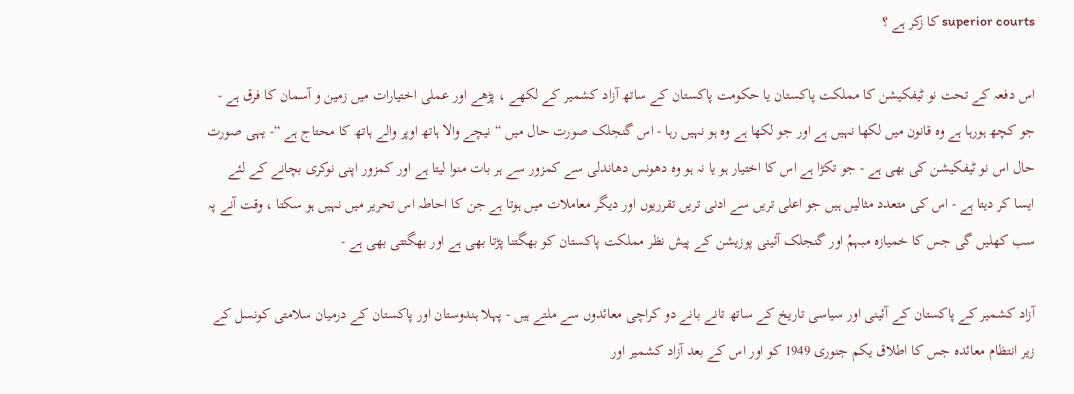superior courts کا زکر ہے ؟

اس دفعہ کے تحت نو ٹیفکیشن کا مملکت پاکستان یا حکومت پاکستان کے ساتھ آزاد کشمیر کے لکھے ، پڑھے اور عملی اختیارات میں زمین و آسمان کا فرق ہے - جو کچھ ہورہا ہے وہ قانون میں لکھا نہیں ہے اور جو لکھا ہے وہ ہو نہیں رہا - اس گنجلک صورت حال میں “ نیچے والا ہاتھ اوپر والے ہاتھ کا محتاج ہے “- یہی صورت حال اس نو ٹیفکیشن کی بھی ہے - جو تکڑا ہے اس کا اختیار ہو یا نہ ہو وہ دھونس دھاندلی سے کمزور سے ہر بات منوا لیتا ہے اور کمزور اپنی نوکری بچانے کے لئے ایسا کر دیتا ہے - اس کی متعدد مثالیں ہیں جو اعلی تریں سے ادنی تریں تقرریوں اور دیگر معاملات میں ہوتا ہے جن کا احاطہ اس تحریر میں نہیں ہو سکتا ، وقت آنے پہ سب کھلیں گی جس کا خمیازہ مبہمُ اور گنجلک آئینی پوزیشن کے پیش نظر مملکت پاکستان کو بھگتنا پڑتا بھی ہے اور بھگتتی بھی ہے -

آزاد کشمیر کے پاکستان کے آئینی اور سیاسی تاریخ کے ساتھ تانے بانے دو کراچی معائدوں سے ملتے ہیں - پہلا ہندوستان اور پاکستان کے درمیان سلامتی کونسل کے زیر انتظام معائدہ جس کا اطلاق یکم جنوری 1949 کو اور اس کے بعد آزاد کشمیر اور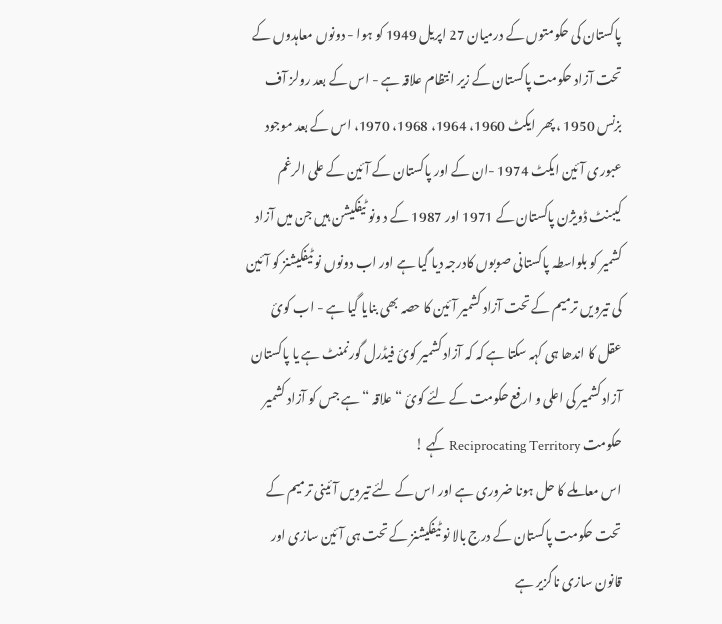پاکستان کی حکومتوں کے درمیان 27 اپریل 1949 کو ہوا - دونوں معاہدوں کے تحت آزاد حکومت پاکستان کے زیر انتظام علاقہ ہے - اس کے بعد رولز آف بزنس 1950 ، پھر ایکٹ 1960، 1964، 1968، 1970، اس کے بعد موجود عبوری آئین ایکٹ 1974 -ان کے اور پاکستان کے آئین کے علی الرغم کیبنٹ ڈویژن پاکستان کے 1971 اور 1987 کے د ونو ٹیفکیشن ہیں جن میں آزاد کشمیر کو بلواسطہ پاکستانی صوبوں کادرجہ دیا گیا ہے اور اب دونوں نو ٹیفکیشنز کو آئین کی تیرویں ترمیم کے تحت آزاد کشمیر آئین کا حصہ بھی بنایا گیا ہے - اب کوئ عقل کا اندھا ہی کہہ سکتا ہے کہ کہ آزاد کشمیر کوئ فیڈرل گورنمنٹ ہے یا پاکستان آزاد کشمیر کی اعلی و ارفع حکومت کے لئے کوئ “ علاقہ “ ہے جس کو آزاد کشمیر حکومت Reciprocating Territory کہے !
اس معاملے کا حل ہونا ضروری ہے اور اس کے لئے تیرویں آئینی ترمیم کے تحت حکومت پاکستان کے درج بالا نو ٹیفکیشنز کے تحت ہی آئین سازی اور قانون سازی ناگزیر ہے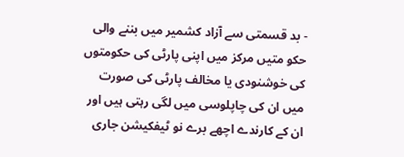- بد قسمتی سے آزاد کشمیر میں بننے والی حکو متیں مرکز میں اپنی پارٹی کی حکومتوں کی خوشنودی یا مخالف پارٹی کی صورت میں ان کی چاپلوسی میں لگی رہتی ہیں اور ان کے کارندے اچھے برے نو ٹیفکیشن جاری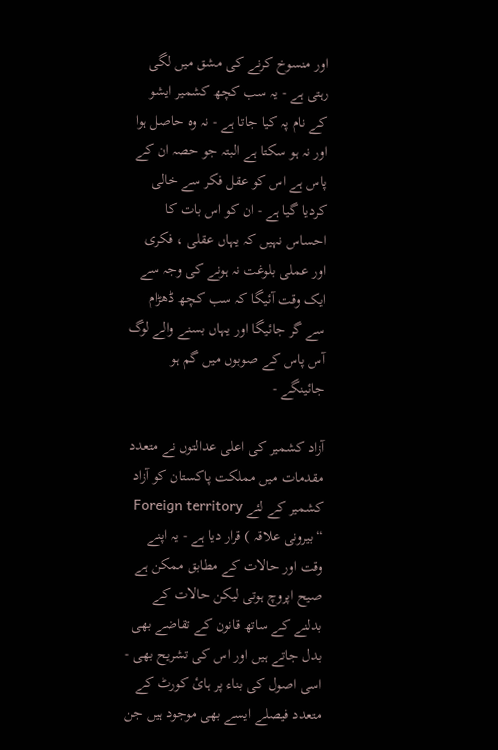اور منسوخ کرنے کی مشق میں لگی رہتی ہے - یہ سب کچھ کشمیر ایشو کے نام پہ کیا جاتا ہے - نہ وہ حاصل ہوا اور نہ ہو سکتا ہے البتہ جو حصہ ان کے پاس ہے اس کو عقل فکر سے خالی کردیا گیا ہے - ان کو اس بات کا احساس نہیں کہ یہاں عقلی ، فکری اور عملی بلوغت نہ ہونے کی وجہ سے ایک وقت آئیگا کہ سب کچھ ڈھڑام سے گر جائیگا اور یہاں بسنے والے لوگ آس پاس کے صوبوں میں گم ہو جائینگے -

آزاد کشمیر کی اعلی عدالتوں نے متعدد مقدمات میں مملکت پاکستان کو آزاد کشمیر کے لئے Foreign territory “بیرونی علاقہ ) قرار دیا ہے - یہ اپنے وقت اور حالات کے مطابق ممکن ہے صیح اپروچ ہوتی لیکن حالات کے بدلنے کے ساتھ قانون کے تقاضے بھی بدل جاتے ہیں اور اس کی تشریح بھی - اسی اصول کی بناء پر ہائ کورٹ کے متعدد فیصلے ایسے بھی موجود ہیں جن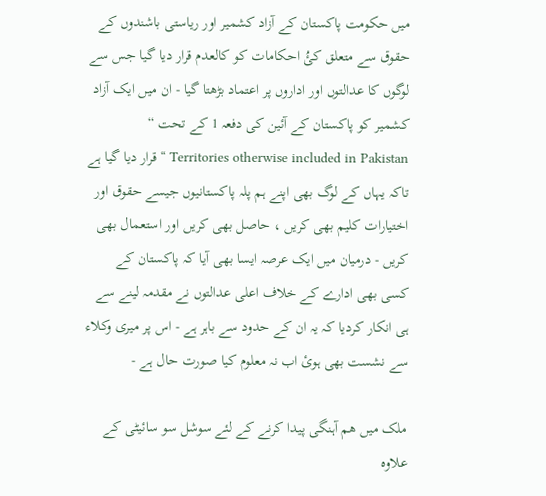میں حکومت پاکستان کے آزاد کشمیر اور ریاستی باشندوں کے حقوق سے متعلق کئُ احکامات کو کالعدم قرار دیا گیا جس سے لوگوں کا عدالتوں اور اداروں پر اعتماد بڑھتا گیا - ان میں ایک آزاد کشمیر کو پاکستان کے آئین کی دفعہ 1 کے تحت “ Territories otherwise included in Pakistan “ قرار دیا گیا ہے تاکہ یہاں کے لوگ بھی اپنے ہم پلہ پاکستانیوں جیسے حقوق اور اختیارات کلیم بھی کریں ، حاصل بھی کریں اور استعمال بھی کریں - درمیان میں ایک عرصہ ایسا بھی آیا کہ پاکستان کے کسی بھی ادارے کے خلاف اعلی عدالتوں نے مقدمہ لینے سے ہی انکار کردیا کہ یہ ان کے حدود سے باہر ہے - اس پر میری وکلاء سے نشست بھی ہوئ اب نہ معلوم کیا صورت حال ہے -

ملک میں ھم آہنگی پیدا کرنے کے لئے سوشل سو سائیٹی کے علاوہ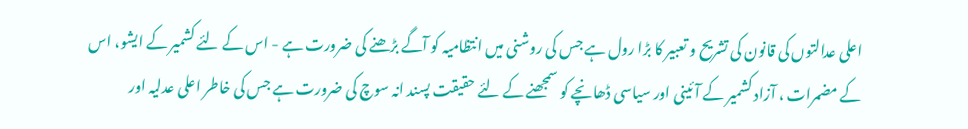اعلی عدالتوں کی قانون کی تشریح و تعبیر کا بڑا رول ہے جس کی روشنی میں انتظامیہ کو آگے بڑھنے کی ضرورت ہے - اس کے لئے کشمیر کے ایشو، اس کے مضمرات ، آزاد کشمیر کے آئینی اور سیاسی ڈھانچے کو سمجھنے کے لئے حقیقت پسند انہ سوچ کی ضرورت ہے جس کی خاطر اعلی عدلیہ اور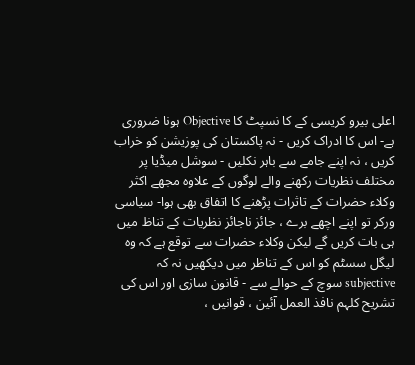اعلی بیرو کریسی کے کا نسپٹ کا Objective ہونا ضروری ہے- اس کا ادراک کریں - نہ پاکستان کی پوزیشن کو خراب کریں ، نہ اپنے جامے سے باہر نکلیں - سوشل میڈیا پر مختلف نظریات رکھنے والے لوگوں کے علاوہ مجھے اکثر وکلاء حضرات کے تاثرات پڑھنے کا اتفاق بھی ہوا- سیاسی ورکر تو اپنے اچھے برے ، جائز ناجائز نظریات کے تناظ میں ہی بات کریں گے لیکن وکلاء حضرات سے توقع ہے کہ وہ لیگل سسٹم کو اس کے تناظر میں دیکھیں نہ کہ subjective سوچ کے حوالے سے - قانون سازی اور اس کی تشریح کلہم نافذ العمل آئین ، قوانیں ،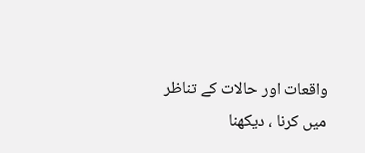واقعات اور حالات کے تناظر میں کرنا ، دیکھنا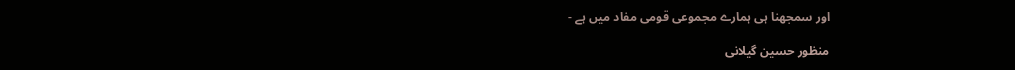اور سمجھنا ہی ہمارے مجموعی قومی مفاد میں ہے -

منظور حسین گیلانی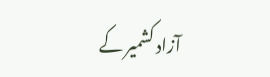آزاد کشمیر کے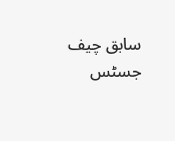سابق چیف جسٹس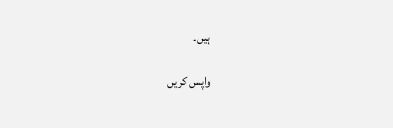ہیں۔

واپس کریں